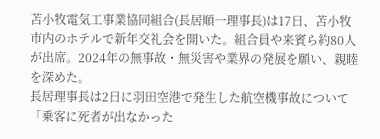苫小牧電気工事業協同組合(長居順一理事長)は17日、苫小牧市内のホテルで新年交礼会を開いた。組合員や来賓ら約80人が出席。2024年の無事故・無災害や業界の発展を願い、親睦を深めた。
長居理事長は2日に羽田空港で発生した航空機事故について「乗客に死者が出なかった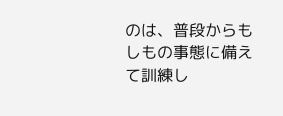のは、普段からもしもの事態に備えて訓練し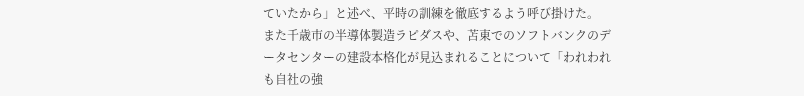ていたから」と述べ、平時の訓練を徹底するよう呼び掛けた。
また千歳市の半導体製造ラピダスや、苫東でのソフトバンクのデータセンターの建設本格化が見込まれることについて「われわれも自社の強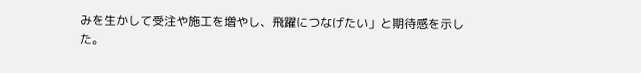みを生かして受注や施工を増やし、飛躍につなげたい」と期待感を示した。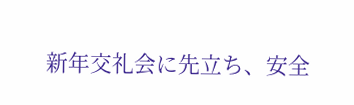新年交礼会に先立ち、安全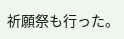祈願祭も行った。